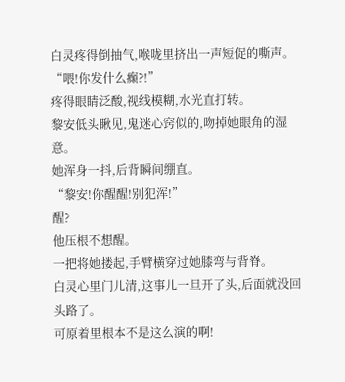白灵疼得倒抽气,喉咙里挤出一声短促的嘶声。
“喂!你发什么癫?!”
疼得眼睛泛酸,视线模糊,水光直打转。
黎安低头瞅见,鬼迷心窍似的,吻掉她眼角的湿意。
她浑身一抖,后背瞬间绷直。
“黎安!你醒醒!别犯浑!”
醒?
他压根不想醒。
一把将她搂起,手臂横穿过她膝弯与背脊。
白灵心里门儿清,这事儿一旦开了头,后面就没回头路了。
可原着里根本不是这么演的啊!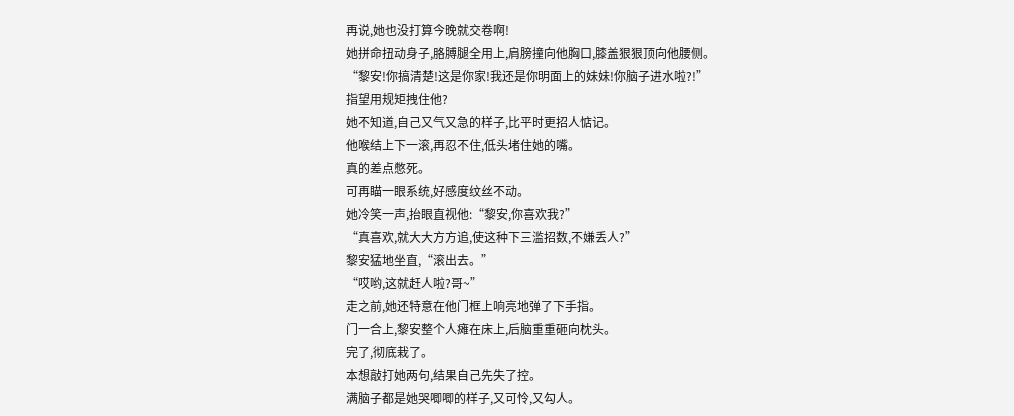再说,她也没打算今晚就交卷啊!
她拼命扭动身子,胳膊腿全用上,肩膀撞向他胸口,膝盖狠狠顶向他腰侧。
“黎安!你搞清楚!这是你家!我还是你明面上的妹妹!你脑子进水啦?!”
指望用规矩拽住他?
她不知道,自己又气又急的样子,比平时更招人惦记。
他喉结上下一滚,再忍不住,低头堵住她的嘴。
真的差点憋死。
可再瞄一眼系统,好感度纹丝不动。
她冷笑一声,抬眼直视他:“黎安,你喜欢我?”
“真喜欢,就大大方方追,使这种下三滥招数,不嫌丢人?”
黎安猛地坐直,“滚出去。”
“哎哟,这就赶人啦?哥~”
走之前,她还特意在他门框上响亮地弹了下手指。
门一合上,黎安整个人瘫在床上,后脑重重砸向枕头。
完了,彻底栽了。
本想敲打她两句,结果自己先失了控。
满脑子都是她哭唧唧的样子,又可怜,又勾人。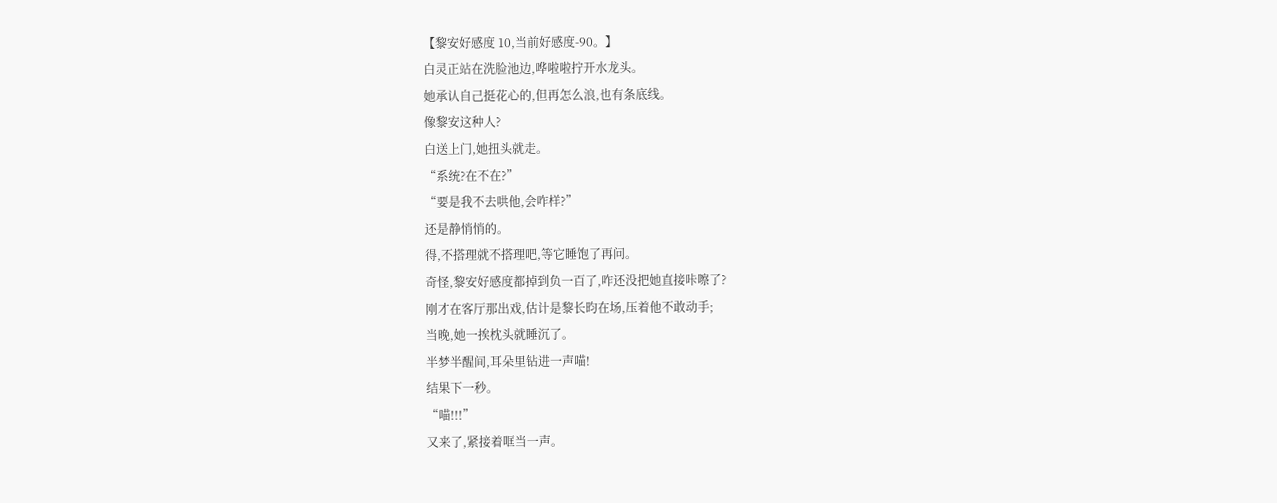【黎安好感度 10,当前好感度-90。】
白灵正站在洗脸池边,哗啦啦拧开水龙头。
她承认自己挺花心的,但再怎么浪,也有条底线。
像黎安这种人?
白送上门,她扭头就走。
“系统?在不在?”
“要是我不去哄他,会咋样?”
还是静悄悄的。
得,不搭理就不搭理吧,等它睡饱了再问。
奇怪,黎安好感度都掉到负一百了,咋还没把她直接咔嚓了?
刚才在客厅那出戏,估计是黎长昀在场,压着他不敢动手;
当晚,她一挨枕头就睡沉了。
半梦半醒间,耳朵里钻进一声喵!
结果下一秒。
“喵!!!”
又来了,紧接着哐当一声。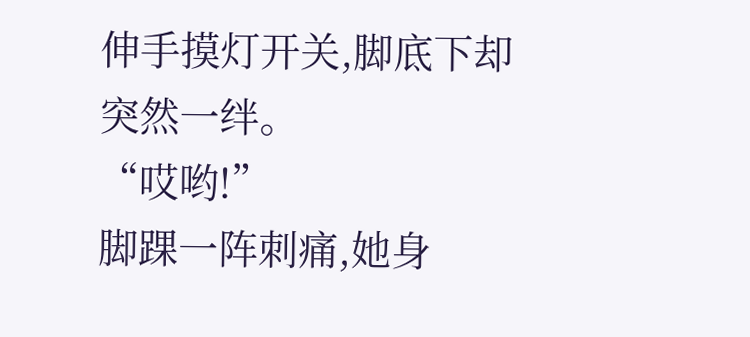伸手摸灯开关,脚底下却突然一绊。
“哎哟!”
脚踝一阵刺痛,她身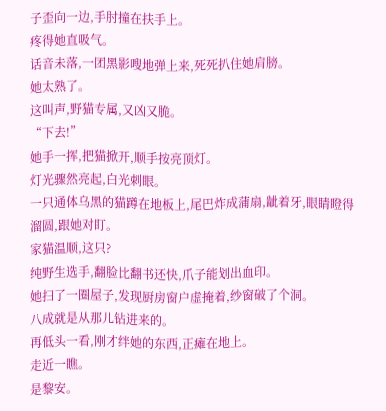子歪向一边,手肘撞在扶手上。
疼得她直吸气。
话音未落,一团黑影嗖地弹上来,死死扒住她肩膀。
她太熟了。
这叫声,野猫专属,又凶又脆。
“下去!”
她手一挥,把猫掀开,顺手按亮顶灯。
灯光骤然亮起,白光刺眼。
一只通体乌黑的猫蹲在地板上,尾巴炸成蒲扇,龇着牙,眼睛瞪得溜圆,跟她对盯。
家猫温顺,这只?
纯野生选手,翻脸比翻书还快,爪子能划出血印。
她扫了一圈屋子,发现厨房窗户虚掩着,纱窗破了个洞。
八成就是从那儿钻进来的。
再低头一看,刚才绊她的东西,正瘫在地上。
走近一瞧。
是黎安。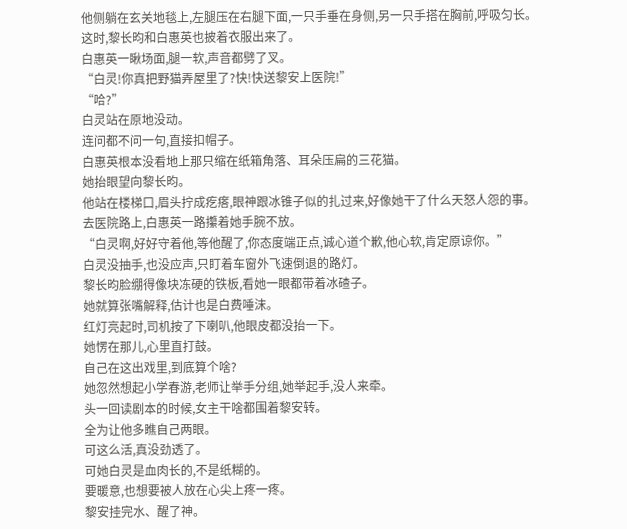他侧躺在玄关地毯上,左腿压在右腿下面,一只手垂在身侧,另一只手搭在胸前,呼吸匀长。
这时,黎长昀和白惠英也披着衣服出来了。
白惠英一瞅场面,腿一软,声音都劈了叉。
“白灵!你真把野猫弄屋里了?快!快送黎安上医院!”
“哈?”
白灵站在原地没动。
连问都不问一句,直接扣帽子。
白惠英根本没看地上那只缩在纸箱角落、耳朵压扁的三花猫。
她抬眼望向黎长昀。
他站在楼梯口,眉头拧成疙瘩,眼神跟冰锥子似的扎过来,好像她干了什么天怒人怨的事。
去医院路上,白惠英一路攥着她手腕不放。
“白灵啊,好好守着他,等他醒了,你态度端正点,诚心道个歉,他心软,肯定原谅你。”
白灵没抽手,也没应声,只盯着车窗外飞速倒退的路灯。
黎长昀脸绷得像块冻硬的铁板,看她一眼都带着冰碴子。
她就算张嘴解释,估计也是白费唾沫。
红灯亮起时,司机按了下喇叭,他眼皮都没抬一下。
她愣在那儿,心里直打鼓。
自己在这出戏里,到底算个啥?
她忽然想起小学春游,老师让举手分组,她举起手,没人来牵。
头一回读剧本的时候,女主干啥都围着黎安转。
全为让他多瞧自己两眼。
可这么活,真没劲透了。
可她白灵是血肉长的,不是纸糊的。
要暖意,也想要被人放在心尖上疼一疼。
黎安挂完水、醒了神。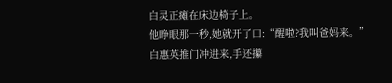白灵正瘫在床边椅子上。
他睁眼那一秒,她就开了口:“醒啦?我叫爸妈来。”
白惠英推门冲进来,手还攥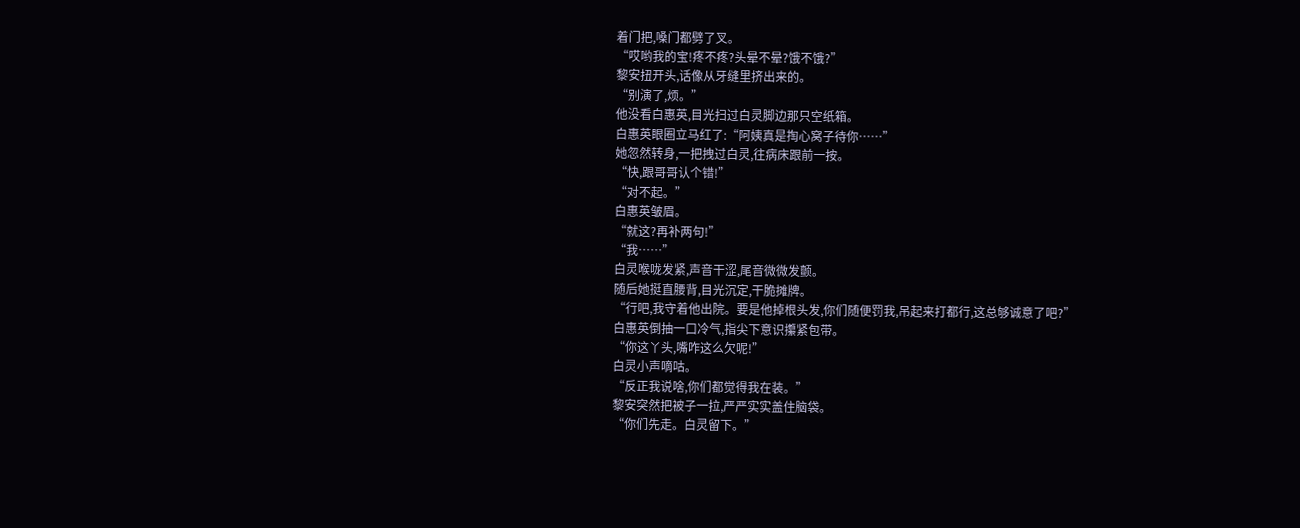着门把,嗓门都劈了叉。
“哎哟我的宝!疼不疼?头晕不晕?饿不饿?”
黎安扭开头,话像从牙缝里挤出来的。
“别演了,烦。”
他没看白惠英,目光扫过白灵脚边那只空纸箱。
白惠英眼圈立马红了:“阿姨真是掏心窝子待你……”
她忽然转身,一把拽过白灵,往病床跟前一按。
“快,跟哥哥认个错!”
“对不起。”
白惠英皱眉。
“就这?再补两句!”
“我……”
白灵喉咙发紧,声音干涩,尾音微微发颤。
随后她挺直腰背,目光沉定,干脆摊牌。
“行吧,我守着他出院。要是他掉根头发,你们随便罚我,吊起来打都行,这总够诚意了吧?”
白惠英倒抽一口冷气,指尖下意识攥紧包带。
“你这丫头,嘴咋这么欠呢!”
白灵小声嘀咕。
“反正我说啥,你们都觉得我在装。”
黎安突然把被子一拉,严严实实盖住脑袋。
“你们先走。白灵留下。”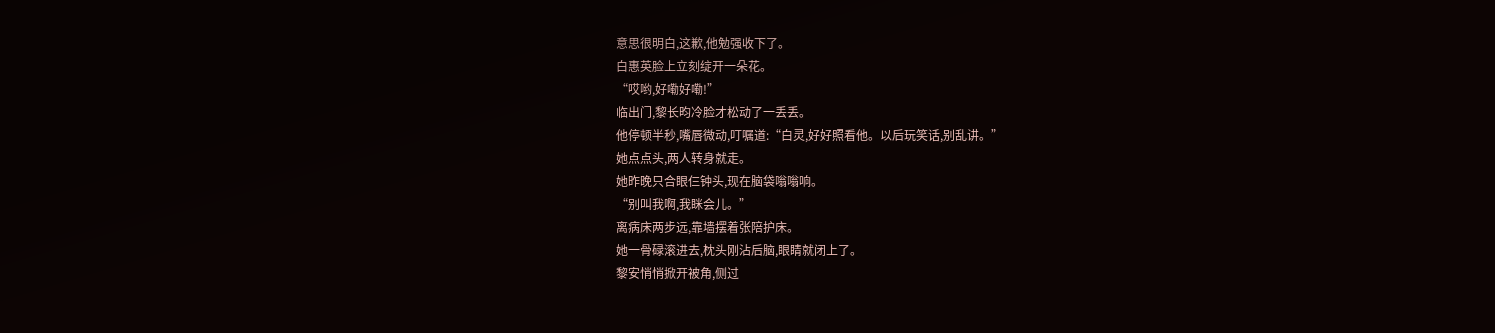意思很明白,这歉,他勉强收下了。
白惠英脸上立刻绽开一朵花。
“哎哟,好嘞好嘞!”
临出门,黎长昀冷脸才松动了一丢丢。
他停顿半秒,嘴唇微动,叮嘱道:“白灵,好好照看他。以后玩笑话,别乱讲。”
她点点头,两人转身就走。
她昨晚只合眼仨钟头,现在脑袋嗡嗡响。
“别叫我啊,我眯会儿。”
离病床两步远,靠墙摆着张陪护床。
她一骨碌滚进去,枕头刚沾后脑,眼睛就闭上了。
黎安悄悄掀开被角,侧过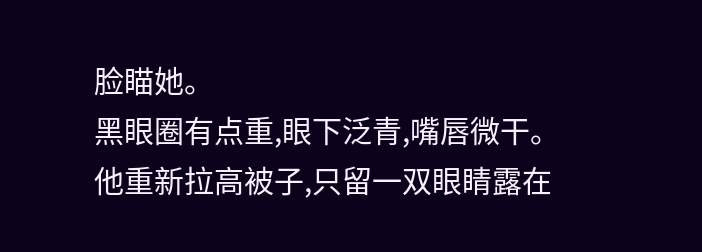脸瞄她。
黑眼圈有点重,眼下泛青,嘴唇微干。
他重新拉高被子,只留一双眼睛露在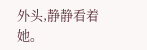外头,静静看着她。